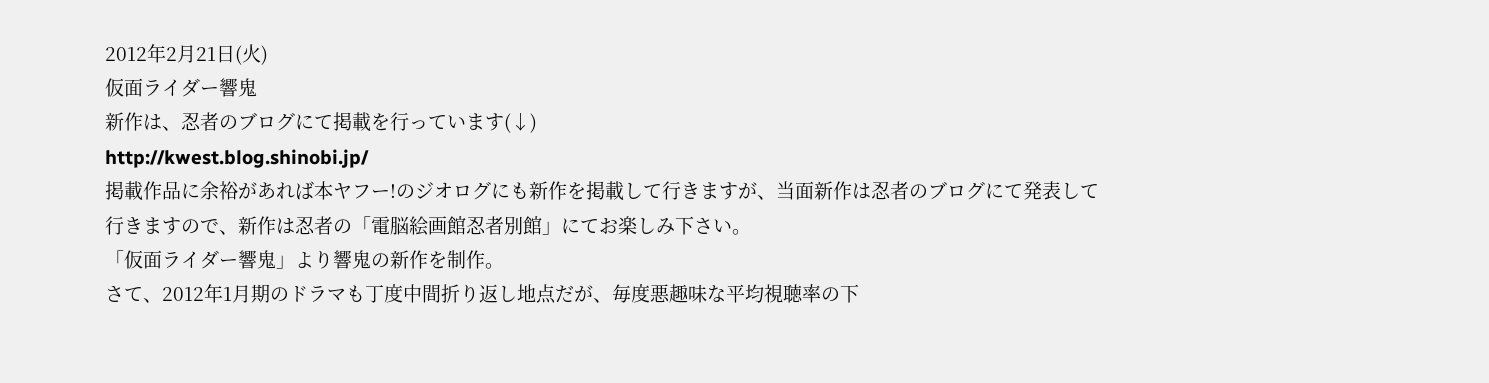2012年2月21日(火)
仮面ライダー響鬼
新作は、忍者のブログにて掲載を行っています(↓)
http://kwest.blog.shinobi.jp/
掲載作品に余裕があれば本ヤフー!のジオログにも新作を掲載して行きますが、当面新作は忍者のブログにて発表して行きますので、新作は忍者の「電脳絵画館忍者別館」にてお楽しみ下さい。
「仮面ライダー響鬼」より響鬼の新作を制作。
さて、2012年1月期のドラマも丁度中間折り返し地点だが、毎度悪趣味な平均視聴率の下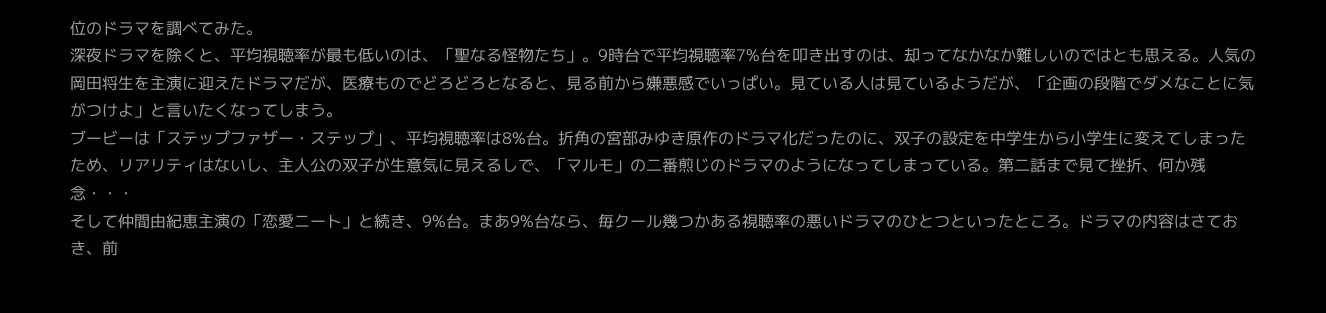位のドラマを調べてみた。
深夜ドラマを除くと、平均視聴率が最も低いのは、「聖なる怪物たち」。9時台で平均視聴率7%台を叩き出すのは、却ってなかなか難しいのではとも思える。人気の岡田将生を主演に迎えたドラマだが、医療ものでどろどろとなると、見る前から嫌悪感でいっぱい。見ている人は見ているようだが、「企画の段階でダメなことに気がつけよ」と言いたくなってしまう。
ブービーは「ステップファザー・ステップ」、平均視聴率は8%台。折角の宮部みゆき原作のドラマ化だったのに、双子の設定を中学生から小学生に変えてしまったため、リアリティはないし、主人公の双子が生意気に見えるしで、「マルモ」の二番煎じのドラマのようになってしまっている。第二話まで見て挫折、何か残念・・・
そして仲間由紀恵主演の「恋愛ニート」と続き、9%台。まあ9%台なら、毎クール幾つかある視聴率の悪いドラマのひとつといったところ。ドラマの内容はさておき、前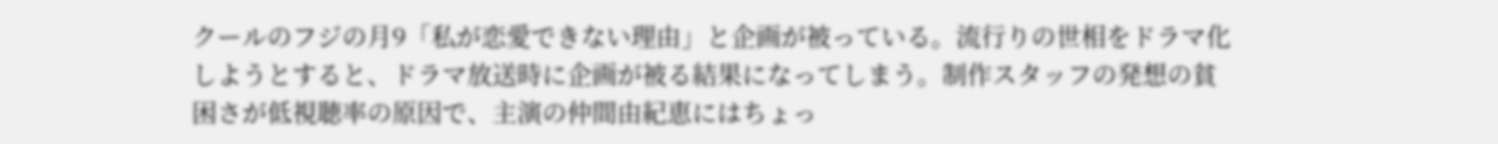クールのフジの月9「私が恋愛できない理由」と企画が被っている。流行りの世相をドラマ化しようとすると、ドラマ放送時に企画が被る結果になってしまう。制作スタッフの発想の貧困さが低視聴率の原因で、主演の仲間由紀恵にはちょっ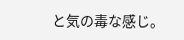と気の毒な感じ。